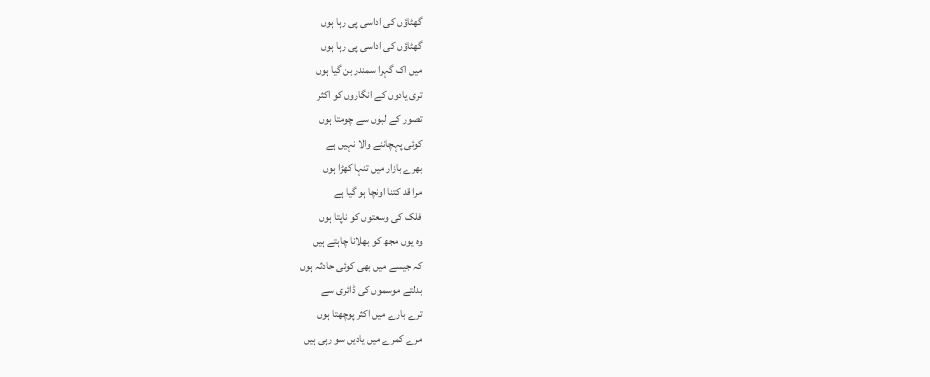گھٹاؤں کی اداسی پی رہا ہوں
گھٹاؤں کی اداسی پی رہا ہوں
میں اک گہرا سمندر بن گیا ہوں
تری یادوں کے انگاروں کو اکثر
تصور کے لبوں سے چومتا ہوں
کوئی پہچاننے والا نہیں ہے
بھرے بازار میں تنہا کھڑا ہوں
مرا قد کتنا اونچا ہو گیا ہے
فلک کی وسعتوں کو ناپتا ہوں
وہ یوں مجھ کو بھلانا چاہتے ہیں
کہ جیسے میں بھی کوئی حادثہ ہوں
بدلتے موسموں کی ڈائری سے
ترے بارے میں اکثر پوچھتا ہوں
مرے کمرے میں یادیں سو رہی ہیں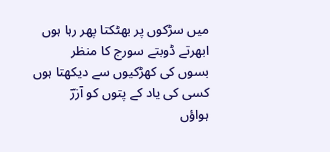میں سڑکوں پر بھٹکتا پھر رہا ہوں
ابھرتے ڈوبتے سورج کا منظر
بسوں کی کھڑکیوں سے دیکھتا ہوں
کسی کی یاد کے پتوں کو آزرؔ
ہواؤں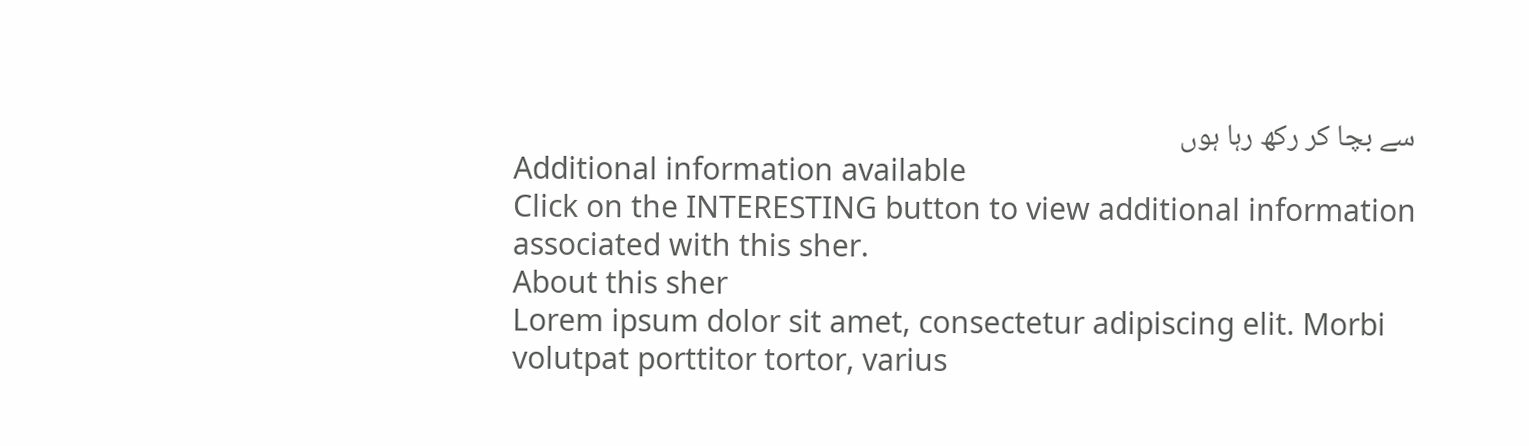سے بچا کر رکھ رہا ہوں
Additional information available
Click on the INTERESTING button to view additional information associated with this sher.
About this sher
Lorem ipsum dolor sit amet, consectetur adipiscing elit. Morbi volutpat porttitor tortor, varius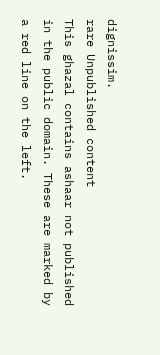dignissim.
rare Unpublished content
This ghazal contains ashaar not published in the public domain. These are marked by a red line on the left.